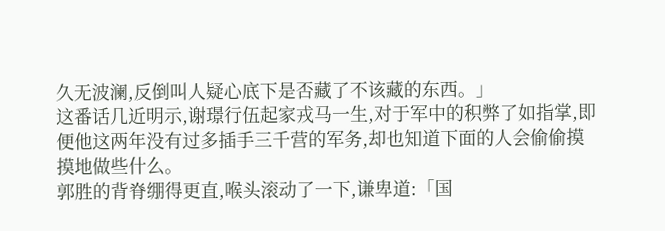久无波澜,反倒叫人疑心底下是否藏了不该藏的东西。」
这番话几近明示,谢璟行伍起家戎马一生,对于军中的积弊了如指掌,即便他这两年没有过多插手三千营的军务,却也知道下面的人会偷偷摸摸地做些什么。
郭胜的背脊绷得更直,喉头滚动了一下,谦卑道:「国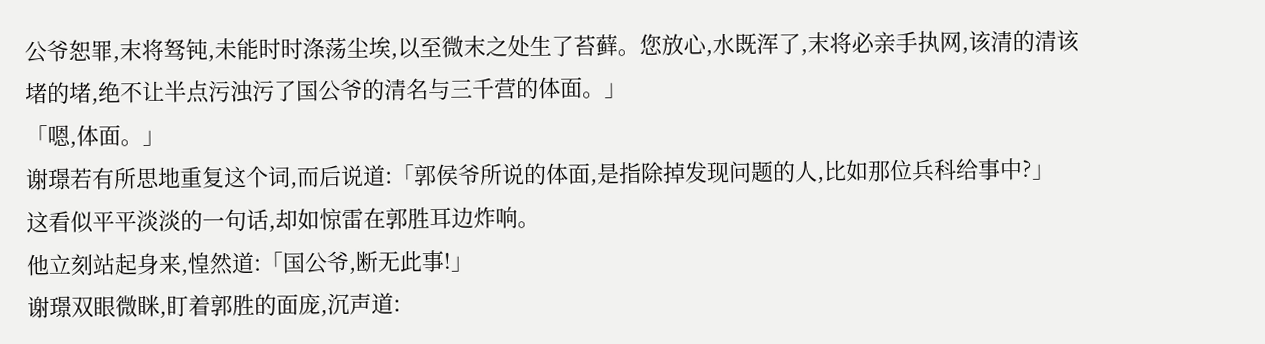公爷恕罪,末将驽钝,未能时时涤荡尘埃,以至微末之处生了苔藓。您放心,水既浑了,末将必亲手执网,该清的清该堵的堵,绝不让半点污浊污了国公爷的清名与三千营的体面。」
「嗯,体面。」
谢璟若有所思地重复这个词,而后说道:「郭侯爷所说的体面,是指除掉发现问题的人,比如那位兵科给事中?」
这看似平平淡淡的一句话,却如惊雷在郭胜耳边炸响。
他立刻站起身来,惶然道:「国公爷,断无此事!」
谢璟双眼微眯,盯着郭胜的面庞,沉声道: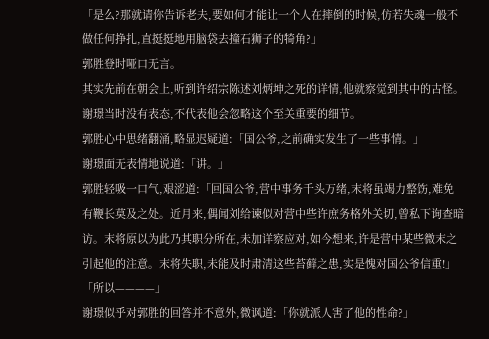「是么?那就请你告诉老夫,要如何才能让一个人在摔倒的时候,仿若失魂一般不做任何挣扎,直挺挺地用脑袋去撞石狮子的犄角?」
郭胜登时哑口无言。
其实先前在朝会上,听到许绍宗陈述刘炳坤之死的详情,他就察觉到其中的古怪。
谢璟当时没有表态,不代表他会忽略这个至关重要的细节。
郭胜心中思绪翻涌,略显迟疑道:「国公爷,之前确实发生了一些事情。」
谢璟面无表情地说道:「讲。」
郭胜轻吸一口气,艰涩道:「回国公爷,营中事务千头万绪,末将虽竭力整饬,难免有鞭长莫及之处。近月来,偶闻刘给谏似对营中些许庶务格外关切,曾私下询查暗访。末将原以为此乃其职分所在,未加详察应对,如今想来,许是营中某些微末之引起他的注意。末将失职,未能及时肃清这些苔藓之患,实是愧对国公爷信重!」
「所以————」
谢璟似乎对郭胜的回答并不意外,微讽道:「你就派人害了他的性命?」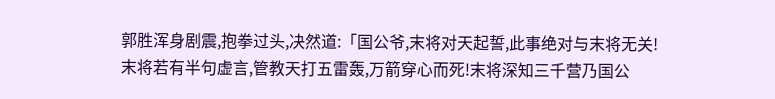郭胜浑身剧震,抱拳过头,决然道:「国公爷,末将对天起誓,此事绝对与末将无关!末将若有半句虚言,管教天打五雷轰,万箭穿心而死!末将深知三千营乃国公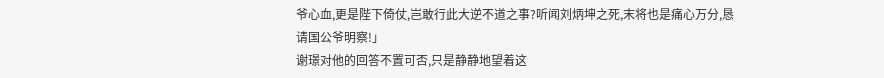爷心血,更是陛下倚仗,岂敢行此大逆不道之事?听闻刘炳坤之死,末将也是痛心万分,恳请国公爷明察!」
谢璟对他的回答不置可否,只是静静地望着这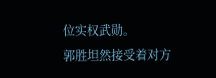位实权武勋。
郭胜坦然接受着对方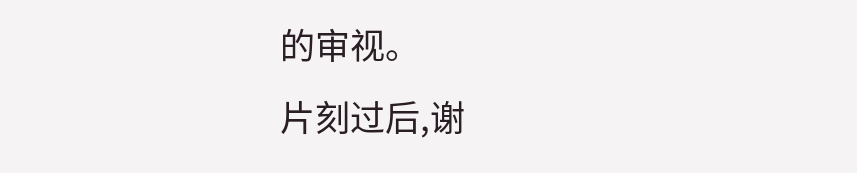的审视。
片刻过后,谢